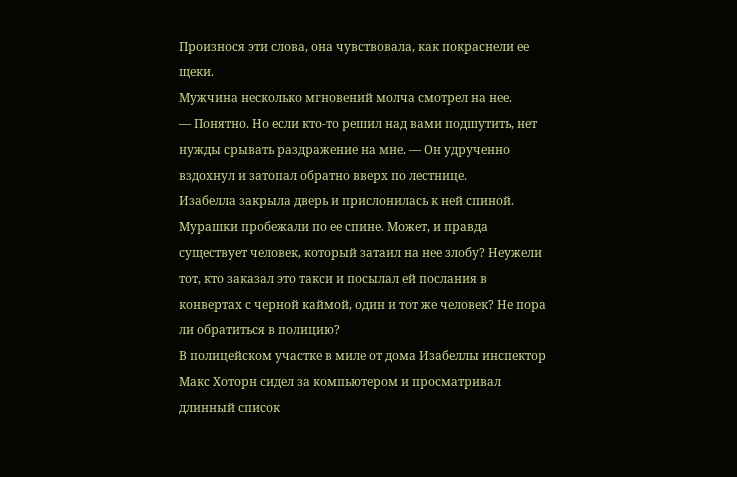Произнося эти слова, она чувствовала, как покраснели ее щеки.
Мужчина несколько мгновений молча смотрел на нее.
— Понятно. Но если кто-то решил над вами подшутить, нет нужды срывать раздражение на мне. — Он удрученно вздохнул и затопал обратно вверх по лестнице.
Изабелла закрыла дверь и прислонилась к ней спиной. Мурашки пробежали по ее спине. Может, и правда существует человек, который затаил на нее злобу? Неужели тот, кто заказал это такси и посылал ей послания в конвертах с черной каймой, один и тот же человек? Не пора ли обратиться в полицию?
В полицейском участке в миле от дома Изабеллы инспектор Макс Хоторн сидел за компьютером и просматривал длинный список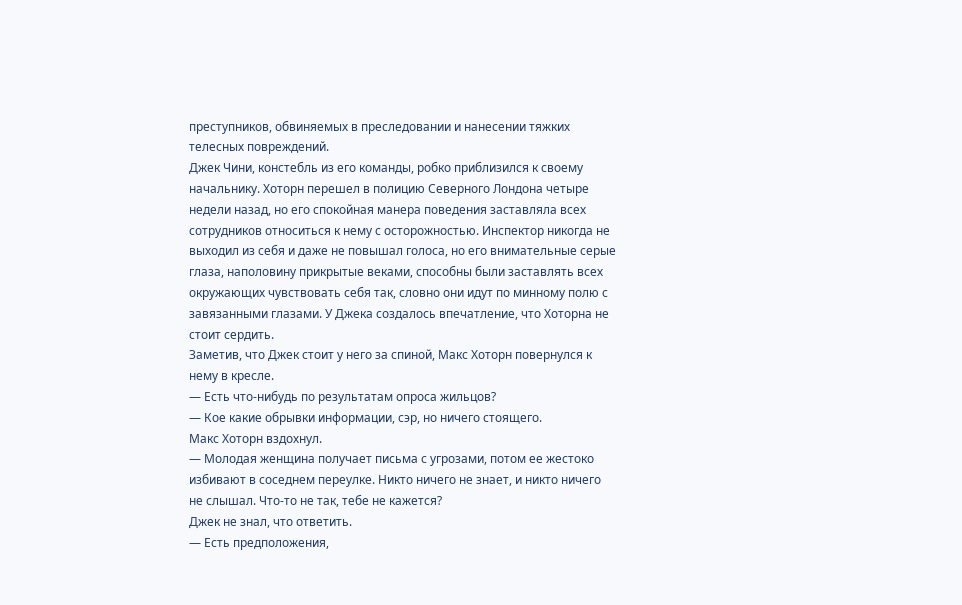преступников, обвиняемых в преследовании и нанесении тяжких телесных повреждений.
Джек Чини, констебль из его команды, робко приблизился к своему начальнику. Хоторн перешел в полицию Северного Лондона четыре недели назад, но его спокойная манера поведения заставляла всех сотрудников относиться к нему с осторожностью. Инспектор никогда не выходил из себя и даже не повышал голоса, но его внимательные серые глаза, наполовину прикрытые веками, способны были заставлять всех окружающих чувствовать себя так, словно они идут по минному полю с завязанными глазами. У Джека создалось впечатление, что Хоторна не стоит сердить.
Заметив, что Джек стоит у него за спиной, Макс Хоторн повернулся к нему в кресле.
— Есть что-нибудь по результатам опроса жильцов?
— Кое какие обрывки информации, сэр, но ничего стоящего.
Макс Хоторн вздохнул.
— Молодая женщина получает письма с угрозами, потом ее жестоко избивают в соседнем переулке. Никто ничего не знает, и никто ничего не слышал. Что-то не так, тебе не кажется?
Джек не знал, что ответить.
— Есть предположения,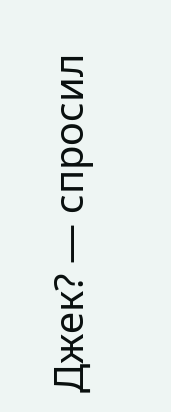Джек? — спросил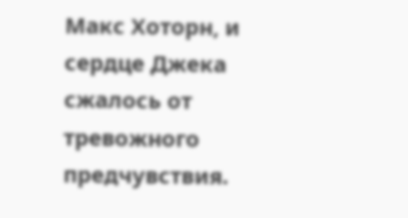Макс Хоторн, и сердце Джека сжалось от тревожного предчувствия.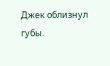Джек облизнул губы.